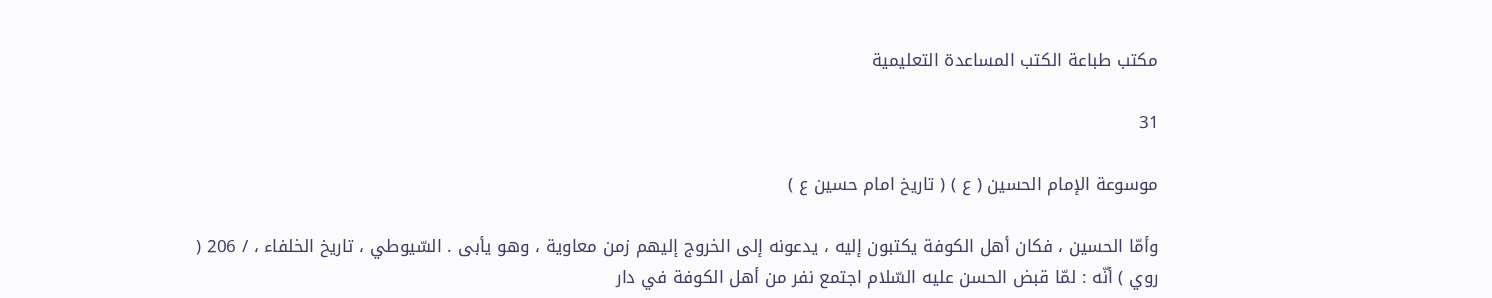مكتب طباعة الكتب المساعدة التعليمية

31

موسوعة الإمام الحسين ( ع ) ( تاريخ امام حسين ع )

وأمّا الحسين ، فكان أهل الكوفة يكتبون إليه ، يدعونه إلى الخروج إليهم زمن معاوية ، وهو يأبى . السّيوطي ، تاريخ الخلفاء ، / 206 ( روي ) أنّه : لمّا قبض الحسن عليه السّلام اجتمع نفر من أهل الكوفة في دار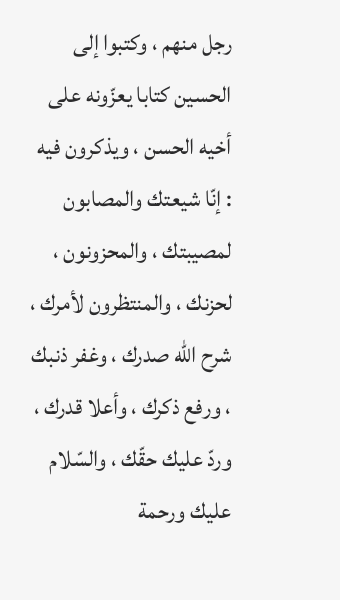رجل منهم ، وكتبوا إلى الحسين كتابا يعزّونه على أخيه الحسن ، ويذكرون فيه : إنّا شيعتك والمصابون لمصيبتك ، والمحزونون ، لحزنك ، والمنتظرون لأمرك ، شرح اللّه صدرك ، وغفر ذنبك ، ورفع ذكرك ، وأعلا قدرك ، وردّ عليك حقّك ، والسّلام عليك ورحمة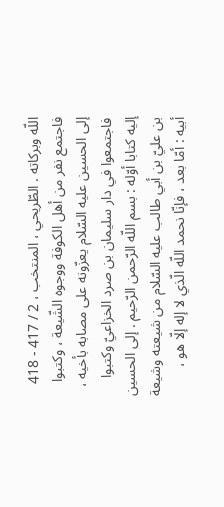اللّه وبركاته . الطّريحي ، المنتخب ، 2 / 417 - 418 فاجتمع نفر من أهل الكوفة ووجوه الشّيعة ، وكتبوا إلى الحسين عليه السّلام يعزّونه على مصابه بأخيه ، فاجتمعوا في دار سليمان بن صرد الخزاعيّ وكتبوا إليه كتابا أوّله : بسم اللّه الرّحمن الرّحيم . إلى الحسين بن عليّ بن أبي طالب عليه السّلام من شيعته وشيعة أبيه : أمّا بعد ، فإنّا نحمد اللّه الّذي لا إله إلّا هو ،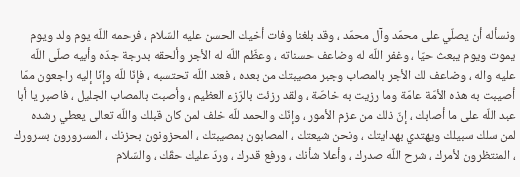ونسأله أن يصلّي على محمّد وآل محمّد ، وقد بلغنا وفات أخيك الحسن عليه السّلام ، فرحمه اللّه يوم ولد ويوم يموت ويوم يبعث حيّا ، وغفر اللّه له وضاعف حسناته ، وعظّم اللّه له الأجر وألحقه بدرجة جدّه وأبيه صلّى اللّه عليه واله ، وضاعف لك الأجر بالمصاب وجبر مصيبتك من بعده ، فعند اللّه تحتسبه ، فإنّا للّه وإنّا إليه راجعون ممّا أصيبت به هذه الأمّة عامّة وما رزيت به خاصّة ، ولقد رزئت بالرّزء العظيم ، وأصبت بالمصاب الجليل ، فاصبر يا أبا عبد اللّه على ما أصابك ، إنّ ذلك من عزم الأمور ، وإنّك والحمد للّه خلف لمن كان قبلك واللّه تعالى يعطي رشده لمن سلك سبيلك ويهتدي بهدايتك ، ونحن شيعتك ، المصابون بمصيبتك ، المحزونون بحزنك ، المسرورون بسرورك ، المنتظرون لأمرك ، شرح اللّه صدرك ، وأعلا شأنك ، ورفع قدرك ، وردّ عليك حقّك ، والسّلام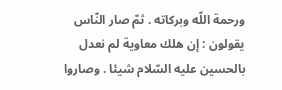ورحمة اللّه وبركاته . ثمّ صار النّاس يقولون : إن هلك معاوية لم نعدل بالحسين عليه السّلام شيئا . وصاروا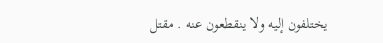يختلفون إليه ولا ينقطعون عنه . مقتل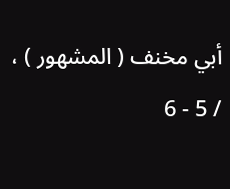أبي مخنف ( المشهور ) ، / 5 - 6